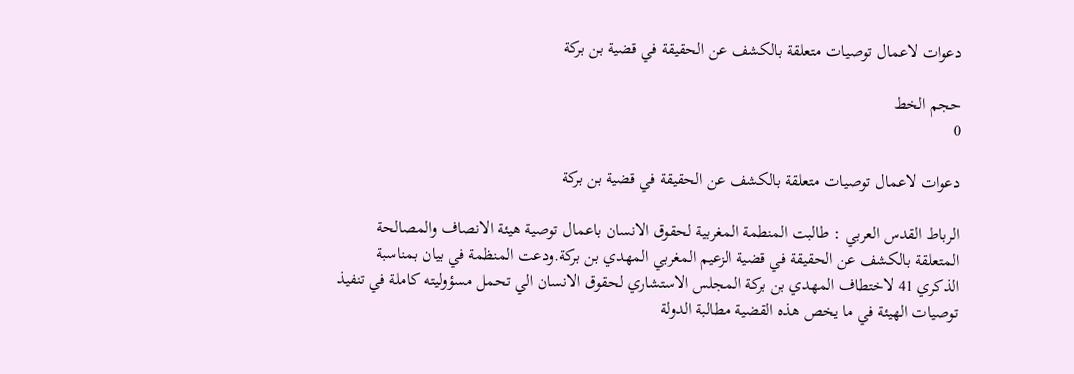دعوات لاعمال توصيات متعلقة بالكشف عن الحقيقة في قضية بن بركة

حجم الخط
0

دعوات لاعمال توصيات متعلقة بالكشف عن الحقيقة في قضية بن بركة

الرباط القدس العربي : طالبت المنطمة المغربية لحقوق الانسان باعمال توصية هيئة الانصاف والمصالحة المتعلقة بالكشف عن الحقيقة في قضية الزعيم المغربي المهدي بن بركة.ودعت المنظمة في بيان بمناسبة الذكري 41 لاختطاف المهدي بن بركة المجلس الاستشاري لحقوق الانسان الي تحمل مسؤوليته كاملة في تنفيذ توصيات الهيئة في ما يخص هذه القضية مطالبة الدولة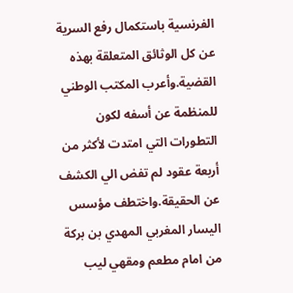الفرنسية باستكمال رفع السرية عن كل الوثائق المتعلقة بهذه القضية.وأعرب المكتب الوطني للمنظمة عن أسفه لكون التطورات التي امتدت لأكثر من أربعة عقود لم تفض الي الكشف عن الحقيقة.واختطف مؤسس اليسار المغربي المهدي بن بركة من امام مطعم ومقهي ليب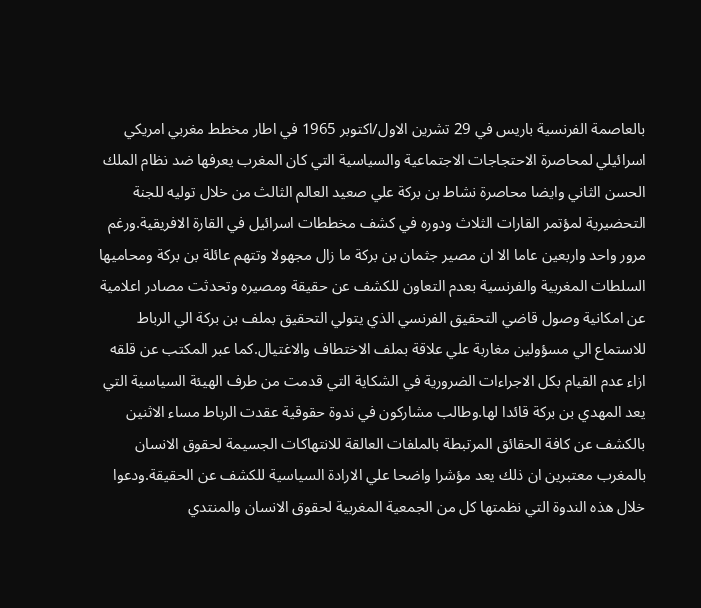بالعاصمة الفرنسية باريس في 29 تشرين الاول/اكتوبر 1965 في اطار مخطط مغربي امريكي اسرائيلي لمحاصرة الاحتجاجات الاجتماعية والسياسية التي كان المغرب يعرفها ضد نظام الملك الحسن الثاني وايضا محاصرة نشاط بن بركة علي صعيد العالم الثالث من خلال توليه للجنة التحضيرية لمؤتمر القارات الثلاث ودوره في كشف مخططات اسرائيل في القارة الافريقية.ورغم مرور واحد واربعين عاما الا ان مصير جثمان بن بركة ما زال مجهولا وتتهم عائلة بن بركة ومحاميها السلطات المغربية والفرنسية بعدم التعاون للكشف عن حقيقة ومصيره وتحدثت مصادر اعلامية عن امكانية وصول قاضي التحقيق الفرنسي الذي يتولي التحقيق بملف بن بركة الي الرباط للاستماع الي مسؤولين مغاربة علي علاقة بملف الاختطاف والاغتيال.كما عبر المكتب عن قلقه ازاء عدم القيام بكل الاجراءات الضرورية في الشكاية التي قدمت من طرف الهيئة السياسية التي يعد المهدي بن بركة قائدا لها.وطالب مشاركون في ندوة حقوقية عقدت الرباط مساء الاثنين بالكشف عن كافة الحقائق المرتبطة بالملفات العالقة للانتهاكات الجسيمة لحقوق الانسان بالمغرب معتبرين ان ذلك يعد مؤشرا واضحا علي الارادة السياسية للكشف عن الحقيقة.ودعوا خلال هذه الندوة التي نظمتها كل من الجمعية المغربية لحقوق الانسان والمنتدي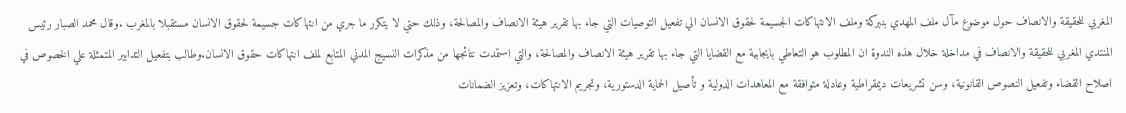المغربي للحقيقة والانصاف حول موضوع مآل ملف المهدي بنبركة وملف الانتهاكات الجسيمة لحقوق الانسان الي تفعيل التوصيات التي جاء بها تقرير هيئة الانصاف والمصالحة، وذلك حتي لا يتكرر ما جري من انتهاكات جسيمة لحقوق الانسان مستقبلا بالمغرب .وقال محمد الصبار رئيس المنتدي المغربي للحقيقة والانصاف في مداخلة خلال هذه الندوة ان المطلوب هو التعاطي بايجابية مع القضايا التي جاء بها تقرير هيئة الانصاف والمصالحة، والتي استمدت نتائجها من مذكرات النسيج المدني المتابع لملف انتهاكات حقوق الانسان.وطالب بتفعيل التدابير المتمثلة علي الخصوص في اصلاح القضاء وتفعيل النصوص القانونية، وسن تشريعات ديمقراطية وعادلة متوافقة مع المعاهدات الدولية و تأصيل الحماية الدستورية، وتجريم الانتهاكات، وتعزيز الضمانات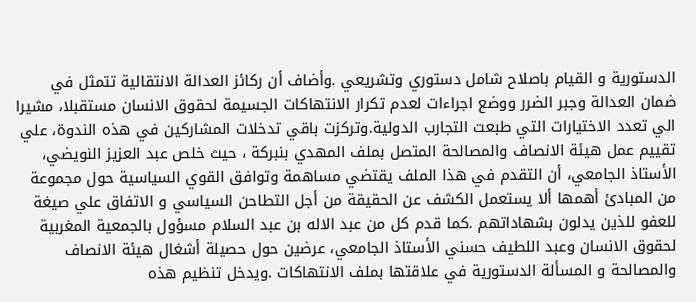الدستورية و القيام باصلاح شامل دستوري وتشريعي .وأضاف أن ركائز العدالة الانتقالية تتمثل في ضمان العدالة وجبر الضرر ووضع اجراءات لعدم تكرار الانتهاكات الجسيمة لحقوق الانسان مستقبلا، مشيرا الي تعدد الاختيارات التي طبعت التجارب الدولية.وتركزت باقي تدخلات المشاركين في هذه الندوة، علي تقييم عمل هيئة الانصاف والمصالحة المتصل بملف المهدي بنبركة ، حيث خلص عبد العزيز النويضي، الأستاذ الجامعي، أن التقدم في هذا الملف يقتضي مساهمة وتوافق القوي السياسية حول مجموعة من المبادئ أهمها ألا يستعمل الكشف عن الحقيقة من أجل التطاحن السياسي و الاتفاق علي صيغة للعفو للذين يدلون بشهاداتهم .كما قدم كل من عبد الاله بن عبد السلام مسؤول بالجمعية المغربية لحقوق الانسان وعبد اللطيف حسني الأستاذ الجامعي، عرضين حول حصيلة أشغال هيئة الانصاف والمصالحة و المسألة الدستورية في علاقتها بملف الانتهاكات .ويدخل تنظيم هذه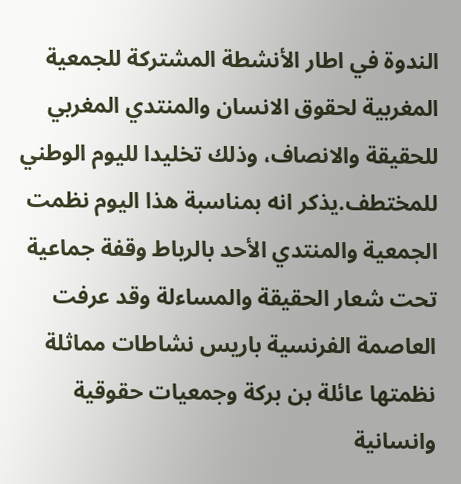الندوة في اطار الأنشطة المشتركة للجمعية المغربية لحقوق الانسان والمنتدي المغربي للحقيقة والانصاف، وذلك تخليدا لليوم الوطني للمختطف.يذكر انه بمناسبة هذا اليوم نظمت الجمعية والمنتدي الأحد بالرباط وقفة جماعية تحت شعار الحقيقة والمساءلة وقد عرفت العاصمة الفرنسية باريس نشاطات مماثلة نظمتها عائلة بن بركة وجمعيات حقوقية وانسانية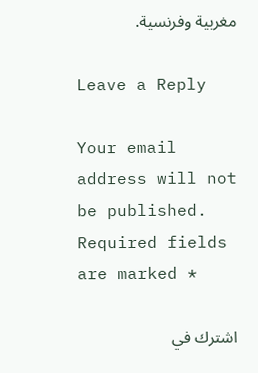مغربية وفرنسية.

Leave a Reply

Your email address will not be published. Required fields are marked *

اشترك في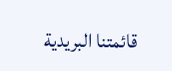قائمتنا البريدية